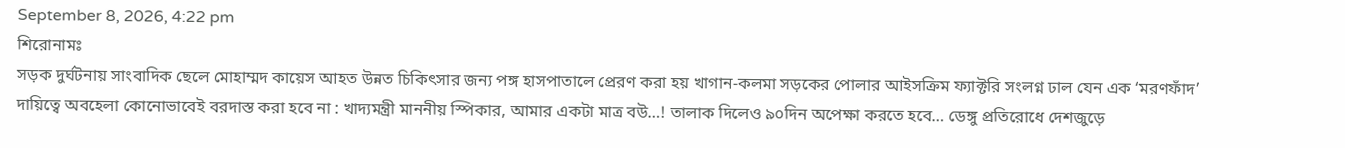September 8, 2026, 4:22 pm
শিরোনামঃ
সড়ক দুর্ঘটনায় সাংবাদিক ছেলে মোহাম্মদ কায়েস আহত উন্নত চিকিৎসার জন্য পঙ্গ হাসপাতালে প্রেরণ করা হয় খাগান-কলমা সড়কের পোলার আইসক্রিম ফ্যাক্টরি সংলগ্ন ঢাল যেন এক ‘মরণফাঁদ’ দায়িত্বে অবহেলা কোনোভাবেই বরদাস্ত করা হবে না : খাদ্যমন্ত্রী মাননীয় স্পিকার, আমার একটা মাত্র বউ…! তালাক দিলেও ৯০দিন অপেক্ষা করতে হবে… ডেঙ্গু প্রতিরোধে দেশজুড়ে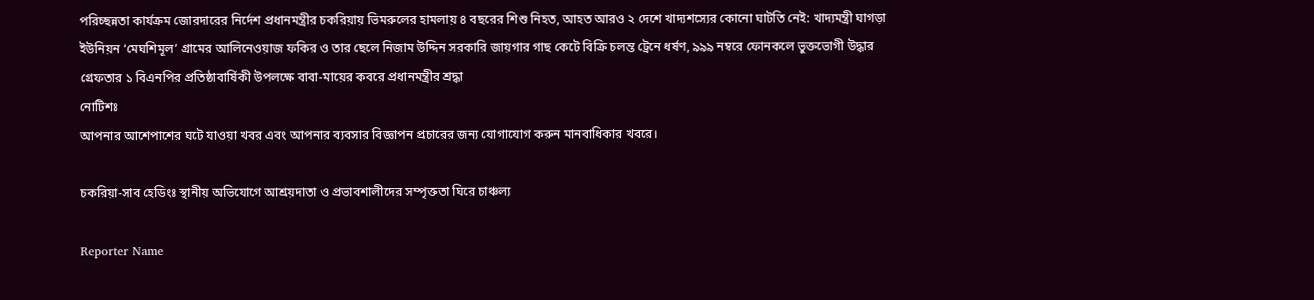পরিচ্ছন্নতা কার্যক্রম জোরদারের নির্দেশ প্রধানমন্ত্রীর চকরিয়ায় ভিমরুলের হামলায় ৪ বছরের শিশু নিহত, আহত আরও ২ দেশে খাদ্যশস্যের কোনো ঘাটতি নেই: খাদ্যমন্ত্রী ঘাগড়া ইউনিয়ন ‘মেঘশিমূল’ গ্রামের আলিনেওয়াজ ফকির ও তার ছেলে নিজাম উদ্দিন সরকারি জায়গার গাছ কেটে বিক্রি চলন্ত ট্রেনে ধর্ষণ, ৯৯৯ নম্বরে ফোনকলে ভুক্তভোগী উদ্ধার গ্রেফতার ১ বিএনপির প্রতিষ্ঠাবার্ষিকী উপলক্ষে বাবা-মায়ের কবরে প্রধানমন্ত্রীর শ্রদ্ধা
নোটিশঃ
আপনার আশেপাশের ঘটে যাওয়া খবর এবং আপনার ব্যবসার বিজ্ঞাপন প্রচারের জন্য যোগাযোগ করুন মানবাধিকার খবরে।

চকরিয়া-সাব হেডিংঃ স্থানীয় অভিযোগে আশ্রয়দাতা ও প্রভাবশালীদের সম্পৃক্ততা ঘিরে চাঞ্চল্য

Reporter Name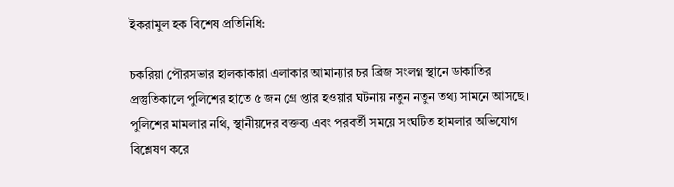ইকরামুল হক বিশেষ প্রতিনিধি:

চকরিয়া পৌরসভার হালকাকারা এলাকার আমান্যার চর ব্রিজ সংলগ্ন স্থানে ডাকাতির প্রস্তুতিকালে পুলিশের হাতে ৫ জন গ্রে প্তার হওয়ার ঘটনায় নতুন নতুন তথ্য সামনে আসছে। পুলিশের মামলার নথি, স্থানীয়দের বক্তব্য এবং পরবর্তী সময়ে সংঘটিত হামলার অভিযোগ বিশ্লেষণ করে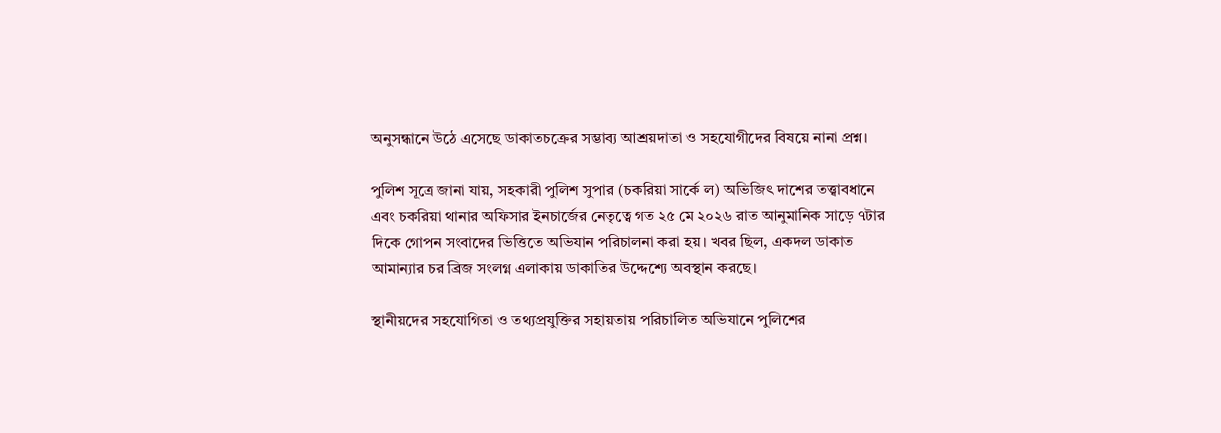অনুসন্ধানে উঠে এসেছে ডাকাতচক্রের সম্ভাব্য আশ্রয়দাতা ও সহযোগীদের বিষয়ে নানা প্রশ্ন।

পুলিশ সূত্রে জানা যায়, সহকারী পুলিশ সুপার (চকরিয়া সার্কে ল) অভিজিৎ দাশের তত্ত্বাবধানে এবং চকরিয়া থানার অফিসার ইনচার্জের নেতৃত্বে গত ২৫ মে ২০২৬ রাত আনুমানিক সাড়ে ৭টার দিকে গোপন সংবাদের ভিত্তিতে অভিযান পরিচালনা করা হয়। খবর ছিল, একদল ডাকাত আমান্যার চর ব্রিজ সংলগ্ন এলাকায় ডাকাতির উদ্দেশ্যে অবস্থান করছে।

স্থানীয়দের সহযোগিতা ও তথ্যপ্রযুক্তির সহায়তায় পরিচালিত অভিযানে পুলিশের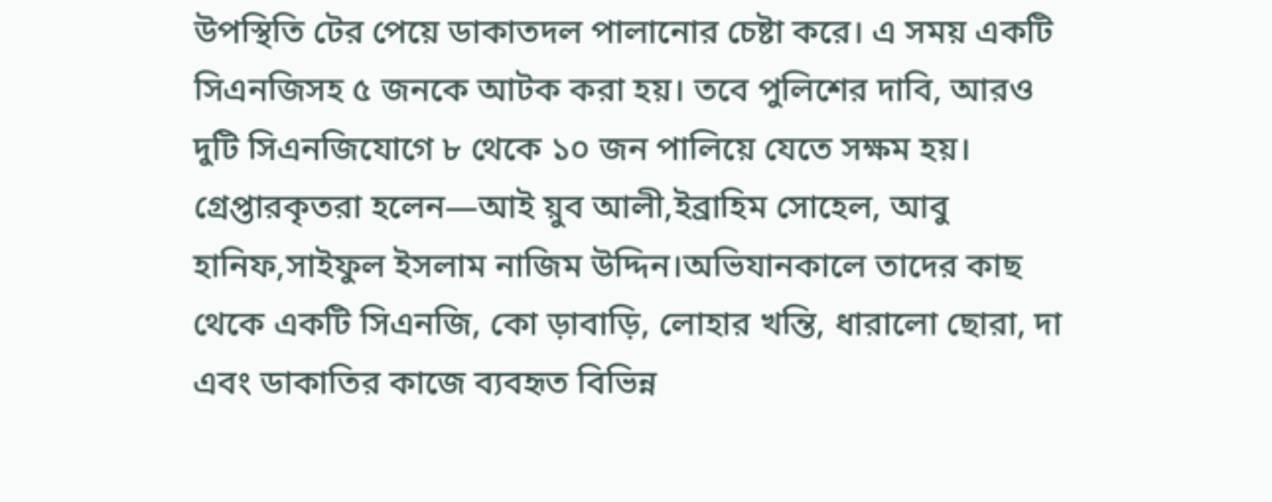উপস্থিতি টের পেয়ে ডাকাতদল পালানোর চেষ্টা করে। এ সময় একটি সিএনজিসহ ৫ জনকে আটক করা হয়। তবে পুলিশের দাবি, আরও দুটি সিএনজিযোগে ৮ থেকে ১০ জন পালিয়ে যেতে সক্ষম হয়। গ্রেপ্তারকৃতরা হলেন—আই য়ুব আলী,ইব্রাহিম সোহেল, আবু হানিফ,সাইফুল ইসলাম নাজিম উদ্দিন।অভিযানকালে তাদের কাছ থেকে একটি সিএনজি, কো ড়াবাড়ি, লোহার খন্তি, ধারালো ছোরা, দা এবং ডাকাতির কাজে ব্যবহৃত বিভিন্ন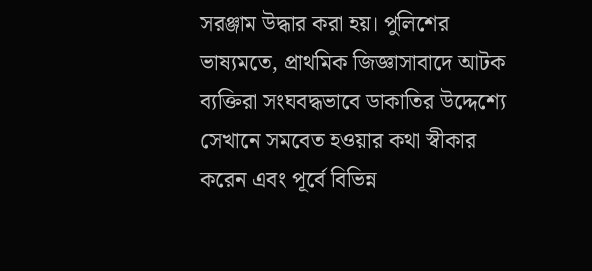সরঞ্জাম উদ্ধার করা হয়। পুলিশের ভাষ্যমতে, প্রাথমিক জিজ্ঞাসাবাদে আটক ব্যক্তিরা সংঘবদ্ধভাবে ডাকাতির উদ্দেশ্যে সেখানে সমবেত হওয়ার কথা স্বীকার করেন এবং পূর্বে বিভিন্ন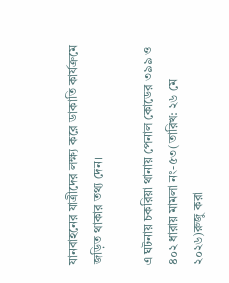যানবাহনের যাত্রীদের লক্ষ্য করে ডাকাতি কার্যক্রমে জড়িত থাকার তথ্য দেন।

এ ঘটনায় চকরিয়া থানায় পেনাল কোডের ৩৯৯ ও ৪০২ ধারায় মামলা নং-৫৩(তারিখ: ২৬ মে ২০২৬)রুজু করা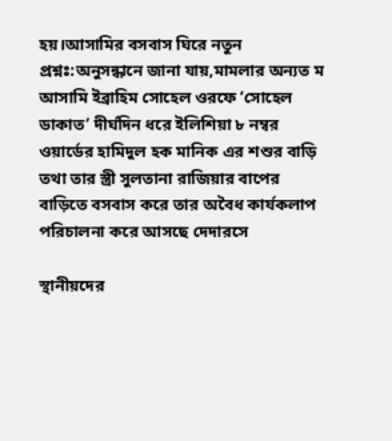হয়।আসামির বসবাস ঘিরে নতুন প্রশ্নঃ:অনুসন্ধানে জানা যায়,মামলার অন্যত ম আসামি ইব্রাহিম সোহেল ওরফে ‘সোহেল ডাকাত’ দীর্ঘদিন ধরে ইলিশিয়া ৮ নম্বর ওয়ার্ডের হামিদুল হক মানিক এর শশুর বাড়ি তথা তার স্ত্রী সুলতানা রাজিয়ার বাপের বাড়িতে বসবাস করে তার অবৈধ কার্যকলাপ পরিচালনা করে আসছে দেদারসে

স্থানীয়দের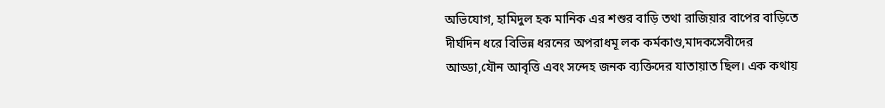অভিযোগ, হামিদুল হক মানিক এর শশুর বাড়ি তথা রাজিয়ার বাপের বাড়িতে দীর্ঘদিন ধরে বিভিন্ন ধরনের অপরাধমূ লক কর্মকাণ্ড,মাদকসেবীদের আড্ডা,যৌন আবৃত্তি এবং সন্দেহ জনক ব্যক্তিদের যাতায়াত ছিল। এক কথায়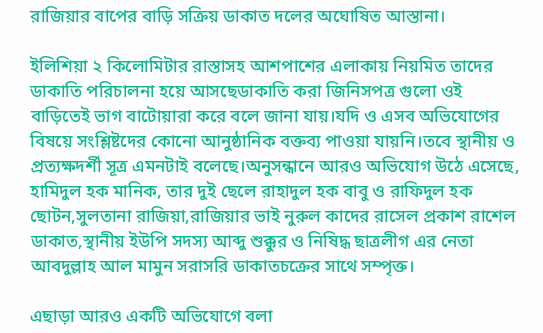রাজিয়ার বাপের বাড়ি সক্রিয় ডাকাত দলের অঘোষিত আস্তানা।

ইলিশিয়া ২ কিলোমিটার রাস্তাসহ আশপাশের এলাকায় নিয়মিত তাদের ডাকাতি পরিচালনা হয়ে আসছেডাকাতি করা জিনিসপত্র গুলো ওই বাড়িতেই ভাগ বাটোয়ারা করে বলে জানা যায়।যদি ও এসব অভিযোগের বিষয়ে সংশ্লিষ্টদের কোনো আনুষ্ঠানিক বক্তব্য পাওয়া যায়নি।তবে স্থানীয় ও প্রত্যক্ষদর্শী সূত্র এমনটাই বলেছে।অনুসন্ধানে আরও অভিযোগ উঠে এসেছে, হামিদুল হক মানিক, তার দুই ছেলে রাহাদুল হক বাবু ও রাফিদুল হক ছোটন,সুলতানা রাজিয়া,রাজিয়ার ভাই নুরুল কাদের রাসেল প্রকাশ রাশেল ডাকাত,স্থানীয় ইউপি সদস্য আব্দু শুক্কুর ও নিষিদ্ধ ছাত্রলীগ এর নেতা আবদুল্লাহ আল মামুন সরাসরি ডাকাতচক্রের সাথে সম্পৃক্ত।

এছাড়া আরও একটি অভিযোগে বলা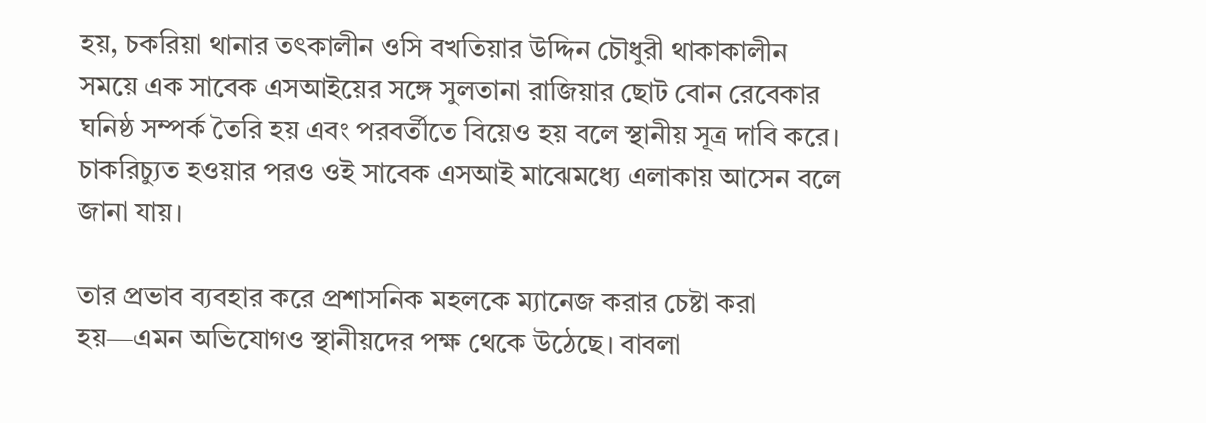হয়, চকরিয়া থানার তৎকালীন ওসি বখতিয়ার উদ্দিন চৌধুরী থাকাকালীন সময়ে এক সাবেক এসআইয়ের সঙ্গে সুলতানা রাজিয়ার ছোট বোন রেবেকার ঘনিষ্ঠ সম্পর্ক তৈরি হয় এবং পরবর্তীতে বিয়েও হয় বলে স্থানীয় সূত্র দাবি করে। চাকরিচ্যুত হওয়ার পরও ওই সাবেক এসআই মাঝেমধ্যে এলাকায় আসেন বলে জানা যায়।

তার প্রভাব ব্যবহার করে প্রশাসনিক মহলকে ম্যানেজ করার চেষ্টা করা হয়—এমন অভিযোগও স্থানীয়দের পক্ষ থেকে উঠেছে। বাবলা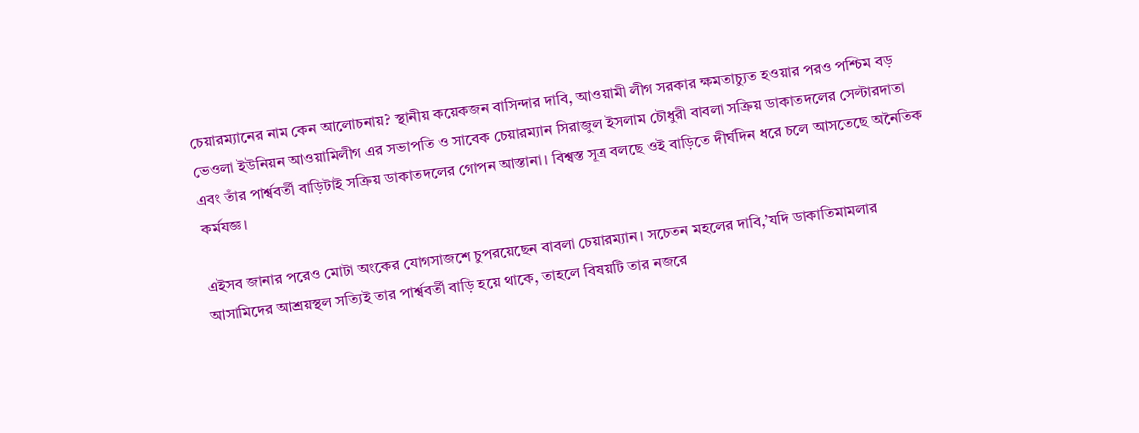চেয়ারম্যানের নাম কেন আলোচনায়? স্থানীয় কয়েকজন বাসিন্দার দাবি, আওয়ামী লীগ সরকার ক্ষমতাচ্যুত হওয়ার পরও পশ্চিম বড় ভেওলা ইউনিয়ন আওয়ামিলীগ এর সভাপতি ও সাবেক চেয়ারম্যান সিরাজুল ইসলাম চৌধুরী বাবলা সক্রিয় ডাকাতদলের সেল্টারদাতা এবং তাঁর পার্শ্ববর্তী বাড়িটাই সক্রিয় ডাকাতদলের গোপন আস্তানা। বিশ্বস্ত সূত্র বলছে ওই বাড়িতে দীর্ঘদিন ধরে চলে আসতেছে অনৈতিক কর্মযজ্ঞ।

এইসব জানার পরেও মোটা অংকের যোগসাজশে চুপরয়েছেন বাবলা চেয়ারম্যান। সচেতন মহলের দাবি,’যদি ডাকাতিমামলার আসামিদের আশ্রয়স্থল সত্যিই তার পার্শ্ববর্তী বাড়ি হয়ে থাকে, তাহলে বিষয়টি তার নজরে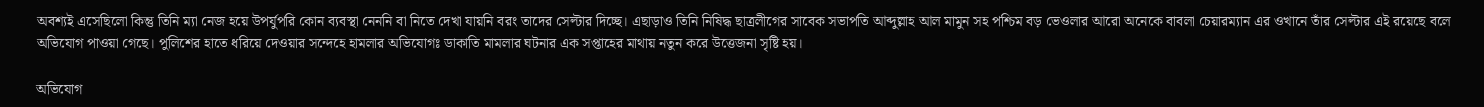অবশ্যই এসেছিলো কিন্তু তিনি ম্যা নেজ হয়ে উপর্যুপরি কোন ব্যবস্থা নেননি বা নিতে দেখা যায়নি বরং তাদের সেল্টার দিচ্ছে। এছাড়াও তিনি নিষিদ্ধ ছাত্রলীগের সাবেক সভাপতি আব্দুল্লাহ আল মামুন সহ পশ্চিম বড় ভেওলার আরো অনেকে বাবলা চেয়ারম্যান এর ওখানে তাঁর সেল্টার এই রয়েছে বলে অভিযোগ পাওয়া গেছে। পুলিশের হাতে ধরিয়ে দেওয়ার সন্দেহে হামলার অভিযোগঃ ডাকাতি মামলার ঘটনার এক সপ্তাহের মাথায় নতুন করে উত্তেজনা সৃষ্টি হয়।

অভিযোগ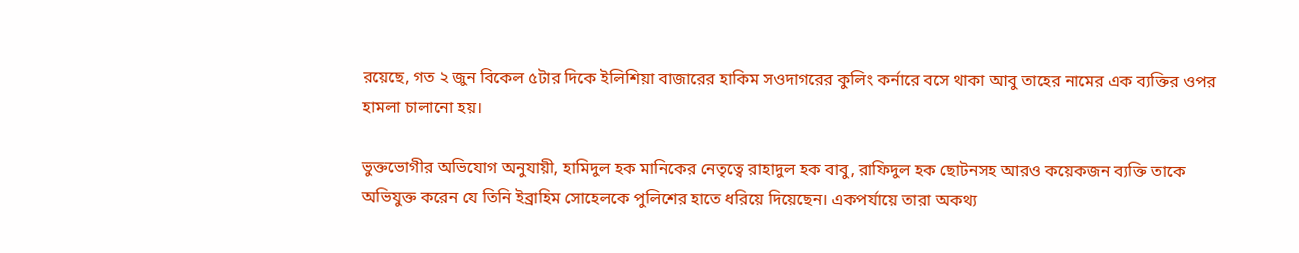রয়েছে, গত ২ জুন বিকেল ৫টার দিকে ইলিশিয়া বাজারের হাকিম সওদাগরের কুলিং কর্নারে বসে থাকা আবু তাহের নামের এক ব্যক্তির ওপর হামলা চালানো হয়।

ভুক্তভোগীর অভিযোগ অনুযায়ী, হামিদুল হক মানিকের নেতৃত্বে রাহাদুল হক বাবু, রাফিদুল হক ছোটনসহ আরও কয়েকজন ব্যক্তি তাকে অভিযুক্ত করেন যে তিনি ইব্রাহিম সোহেলকে পুলিশের হাতে ধরিয়ে দিয়েছেন। একপর্যায়ে তারা অকথ্য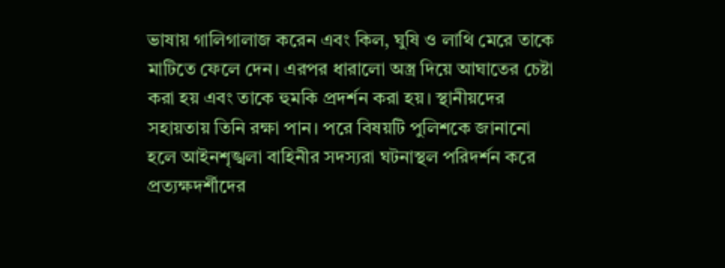ভাষায় গালিগালাজ করেন এবং কিল, ঘুষি ও লাথি মেরে তাকে মাটিতে ফেলে দেন। এরপর ধারালো অস্ত্র দিয়ে আঘাতের চেষ্টা করা হয় এবং তাকে হুমকি প্রদর্শন করা হয়। স্থানীয়দের সহায়তায় তিনি রক্ষা পান। পরে বিষয়টি পুলিশকে জানানো হলে আইনশৃঙ্খলা বাহিনীর সদস্যরা ঘটনাস্থল পরিদর্শন করে প্রত্যক্ষদর্শীদের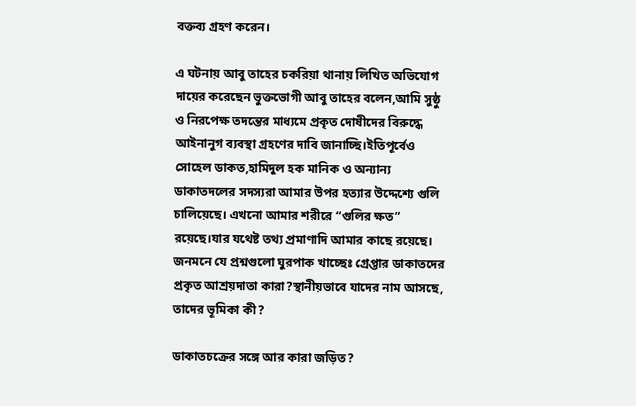বক্তব্য গ্রহণ করেন।

এ ঘটনায় আবু তাহের চকরিয়া থানায় লিখিত অভিযোগ দায়ের করেছেন ভুক্তভোগী আবু তাহের বলেন,আমি সুষ্ঠু ও নিরপেক্ষ তদন্তের মাধ্যমে প্রকৃত দোষীদের বিরুদ্ধে আইনানুগ ব্যবস্থা গ্রহণের দাবি জানাচ্ছি।ইতিপূর্বেও সোহেল ডাকত,হামিদুল হক মানিক ও অন্যান্য ডাকাতদলের সদস্যরা আমার উপর হত্যার উদ্দেশ্যে গুলি চালিয়েছে। এখনো আমার শরীরে “গুলির ক্ষত” রয়েছে।যার যথেষ্ট তথ্য প্রমাণাদি আমার কাছে রয়েছে।
জনমনে যে প্রশ্নগুলো ঘুরপাক খাচ্ছেঃ গ্রেপ্তার ডাকাতদের প্রকৃত আশ্রয়দাতা কারা?স্থানীয়ভাবে যাদের নাম আসছে, তাদের ভূমিকা কী?

ডাকাতচক্রের সঙ্গে আর কারা জড়িত?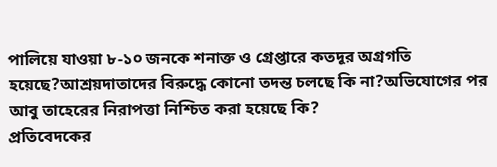পালিয়ে যাওয়া ৮-১০ জনকে শনাক্ত ও গ্রেপ্তারে কতদূর অগ্রগতি হয়েছে?আশ্রয়দাতাদের বিরুদ্ধে কোনো তদন্ত চলছে কি না?অভিযোগের পর আবু তাহেরের নিরাপত্তা নিশ্চিত করা হয়েছে কি?
প্রতিবেদকের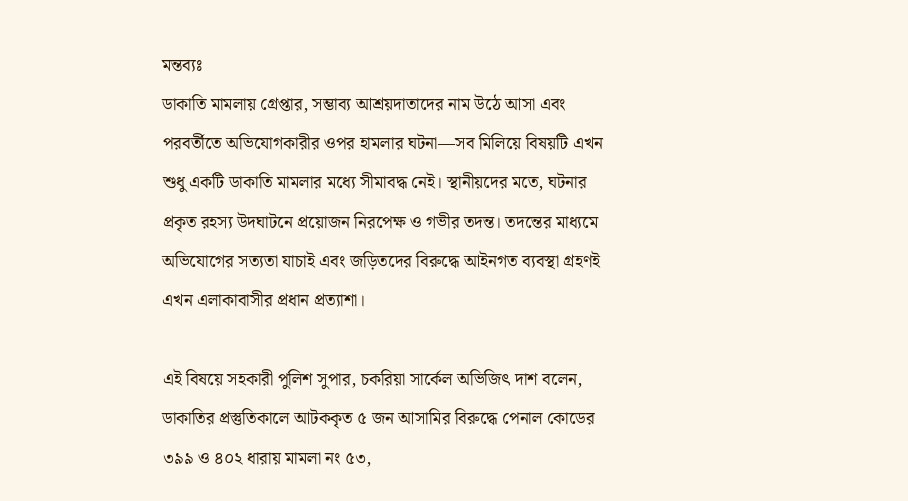মন্তব্যঃ
ডাকাতি মামলায় গ্রেপ্তার, সম্ভাব্য আশ্রয়দাতাদের নাম উঠে আসা এবং পরবর্তীতে অভিযোগকারীর ওপর হামলার ঘটনা—সব মিলিয়ে বিষয়টি এখন শুধু একটি ডাকাতি মামলার মধ্যে সীমাবদ্ধ নেই। স্থানীয়দের মতে, ঘটনার প্রকৃত রহস্য উদঘাটনে প্রয়োজন নিরপেক্ষ ও গভীর তদন্ত। তদন্তের মাধ্যমে অভিযোগের সত্যতা যাচাই এবং জড়িতদের বিরুদ্ধে আইনগত ব্যবস্থা গ্রহণই এখন এলাকাবাসীর প্রধান প্রত্যাশা।

এই বিষয়ে সহকারী পুলিশ সুপার, চকরিয়া সার্কেল অভিজিৎ দাশ বলেন, ডাকাতির প্রস্তুতিকালে আটককৃত ৫ জন আসামির বিরুদ্ধে পেনাল কোডের ৩৯৯ ও ৪০২ ধারায় মামলা নং ৫৩,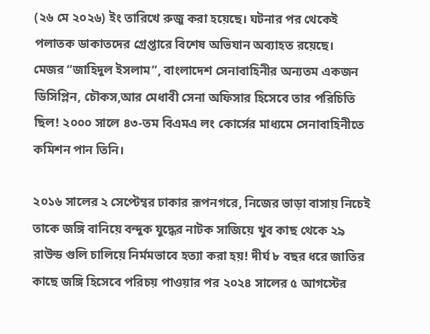(২৬ মে ২০২৬) ইং তারিখে রুজু করা হয়েছে। ঘটনার পর থেকেই পলাতক ডাকাতদের গ্রেপ্তারে বিশেষ অভিযান অব্যাহত রয়েছে।
মেজর “জাহিদুল ইসলাম”, বাংলাদেশ সেনাবাহিনীর অন্যতম একজন ডিসিপ্লিন, চৌকস,আর মেধাবী সেনা অফিসার হিসেবে তার পরিচিতি ছিল! ২০০০ সালে ৪৩-তম বিএমএ লং কোর্সের মাধ্যমে সেনাবাহিনীতে কমিশন পান তিনি।

২০১৬ সালের ২ সেপ্টেম্বর ঢাকার রূপনগরে, নিজের ভাড়া বাসায় নিচেই তাকে জঙ্গি বানিয়ে বন্দুক যুদ্ধের নাটক সাজিয়ে খুব কাছ থেকে ২৯ রাউন্ড গুলি চালিয়ে নির্মমভাবে হত্যা করা হয়! দীর্ঘ ৮ বছর ধরে জাতির কাছে জঙ্গি হিসেবে পরিচয় পাওয়ার পর ২০২৪ সালের ৫ আগস্টের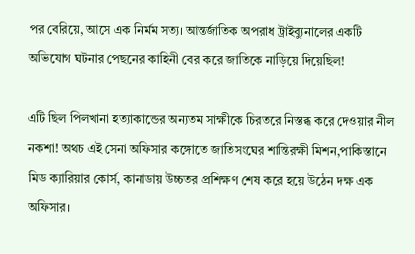পর বেরিয়ে, আসে এক নির্মম সত্য। আন্তর্জাতিক অপরাধ ট্রাইব্যুনালের একটি অভিযোগ ঘটনার পেছনের কাহিনী বের করে জাতিকে নাড়িয়ে দিয়েছিল!

এটি ছিল পিলখানা হত্যাকান্ডের অন্যতম সাক্ষীকে চিরতরে নিস্তব্ধ করে দেওয়ার নীল নকশা! অথচ এই সেনা অফিসার কঙ্গোতে জাতিসংঘের শান্তিরক্ষী মিশন,পাকিস্তানে মিড ক্যারিয়ার কোর্স, কানাডায় উচ্চতর প্রশিক্ষণ শেষ করে হয়ে উঠেন দক্ষ এক অফিসার।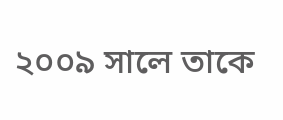২০০৯ সালে তাকে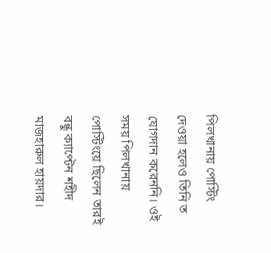পিলখানায় পোস্টিং দেওয়া হলেও তিনি ত যোগদান করেননি। ওই সময় পিলখানায় পোস্টিংয়ে ছিলেন তারই বন্ধু ক্যাপ্টেন শহীদ মাজহারুল হায়দার।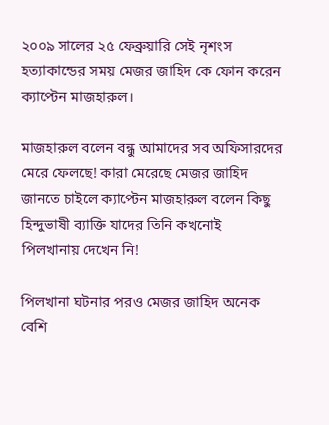২০০৯ সালের ২৫ ফেব্রুয়ারি সেই নৃশংস হত্যাকান্ডের সময় মেজর জাহিদ কে ফোন করেন ক্যাপ্টেন মাজহারুল।

মাজহারুল বলেন বন্ধু আমাদের সব অফিসারদের মেরে ফেলছে! কারা মেরেছে মেজর জাহিদ জানতে চাইলে ক্যাপ্টেন মাজহারুল বলেন কিছু হিন্দুভাষী ব্যাক্তি যাদের তিনি কখনোই পিলখানায় দেখেন নি!

পিলখানা ঘটনার পরও মেজর জাহিদ অনেক বেশি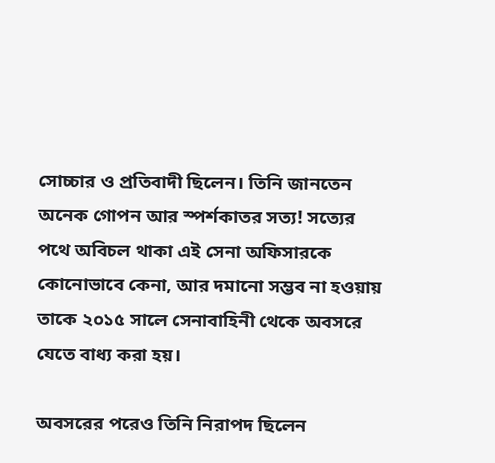সোচ্চার ও প্রতিবাদী ছিলেন। তিনি জানতেন অনেক গোপন আর স্পর্শকাতর সত্য! সত্যের পথে অবিচল থাকা এই সেনা অফিসারকে কোনোভাবে কেনা, আর দমানো সম্ভব না হওয়ায় তাকে ২০১৫ সালে সেনাবাহিনী থেকে অবসরে যেতে বাধ্য করা হয়।

অবসরের পরেও তিনি নিরাপদ ছিলেন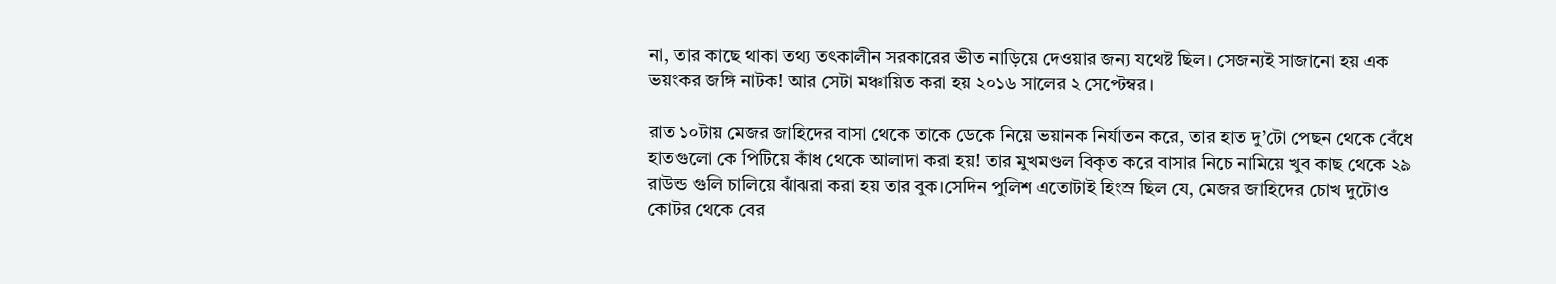না, তার কাছে থাকা তথ্য তৎকালীন সরকারের ভীত নাড়িয়ে দেওয়ার জন্য যথেষ্ট ছিল। সেজন্যই সাজানো হয় এক ভয়ংকর জঙ্গি নাটক! আর সেটা মঞ্চায়িত করা হয় ২০১৬ সালের ২ সেপ্টেম্বর।

রাত ১০টায় মেজর জাহিদের বাসা থেকে তাকে ডেকে নিয়ে ভয়ানক নির্যাতন করে, তার হাত দু’টো পেছন থেকে বেঁধে হাতগুলো কে পিটিয়ে কাঁধ থেকে আলাদা করা হয়! তার মুখমণ্ডল বিকৃত করে বাসার নিচে নামিয়ে খুব কাছ থেকে ২৯ রাউন্ড গুলি চালিয়ে ঝাঁঝরা করা হয় তার বুক।সেদিন পুলিশ এতোটাই হিংস্র ছিল যে, মেজর জাহিদের চোখ দুটোও কোটর থেকে বের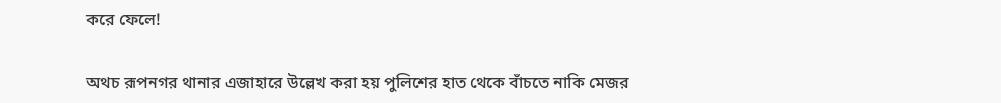করে ফেলে!

অথচ রূপনগর থানার এজাহারে উল্লেখ করা হয় পুলিশের হাত থেকে বাঁচতে নাকি মেজর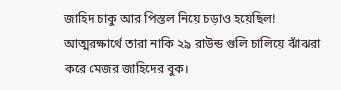জাহিদ চাকু আর পিস্তল নিয়ে চড়াও হয়েছিল! আত্মরক্ষার্থে তারা নাকি ২৯ রাউন্ড গুলি চালিয়ে ঝাঁঝরা করে মেজর জাহিদের বুক।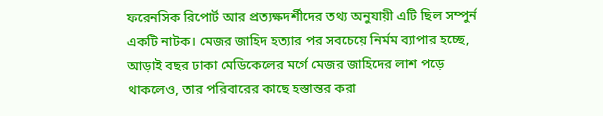ফরেনসিক রিপোর্ট আর প্রত্যক্ষদর্শীদের তথ্য অনুযায়ী এটি ছিল সম্পুর্ন একটি নাটক। মেজর জাহিদ হত্যার পর সবচেয়ে নির্মম ব্যাপার হচ্ছে, আড়াই বছর ঢাকা মেডিকেলের মর্গে মেজর জাহিদের লাশ পড়ে থাকলেও, তার পরিবারের কাছে হস্তান্তর করা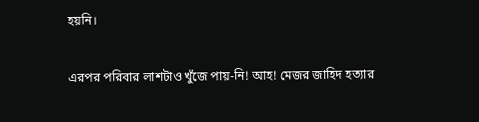হয়নি।

এরপর পরিবার লাশটাও খুঁজে পায়-নি! আহ! মেজর জাহিদ হত্যার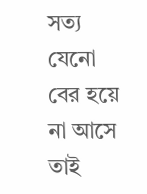সত্য যেনো বের হয়ে না আসে তাই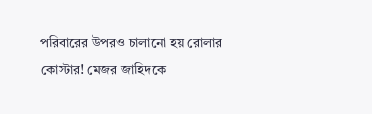পরিবারের উপরও চালানো হয় রোলার কোস্টার! মেজর জাহিদকে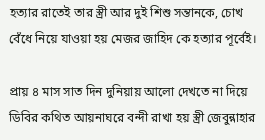হত্যার রাতেই তার স্ত্রী আর দুই শিশু সন্তানকে, চোখ বেঁধে নিয়ে যাওয়া হয় মেজর জাহিদ কে হত্যার পূর্বেই।

প্রায় ৪ মাস সাত দিন দুনিয়ায় আলো দেখতে না দিয়ে ডিবির কথিত আয়নাঘরে বন্দী রাখা হয় স্ত্রী জেবুন্নাহার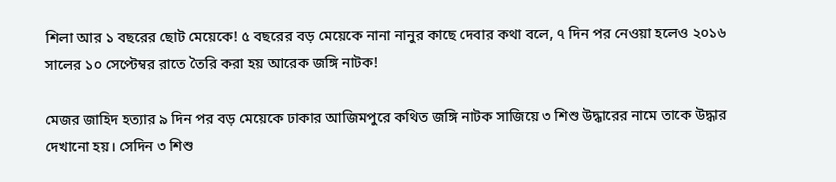শিলা আর ১ বছরের ছোট মেয়েকে! ৫ বছরের বড় মেয়েকে নানা নানুর কাছে দেবার কথা বলে, ৭ দিন পর নেওয়া হলেও ২০১৬ সালের ১০ সেপ্টেম্বর রাতে তৈরি করা হয় আরেক জঙ্গি নাটক!

মেজর জাহিদ হত্যার ৯ দিন পর বড় মেয়েকে ঢাকার আজিমপুরে কথিত জঙ্গি নাটক সাজিয়ে ৩ শিশু উদ্ধারের নামে তাকে উদ্ধার দেখানো হয়। সেদিন ৩ শিশু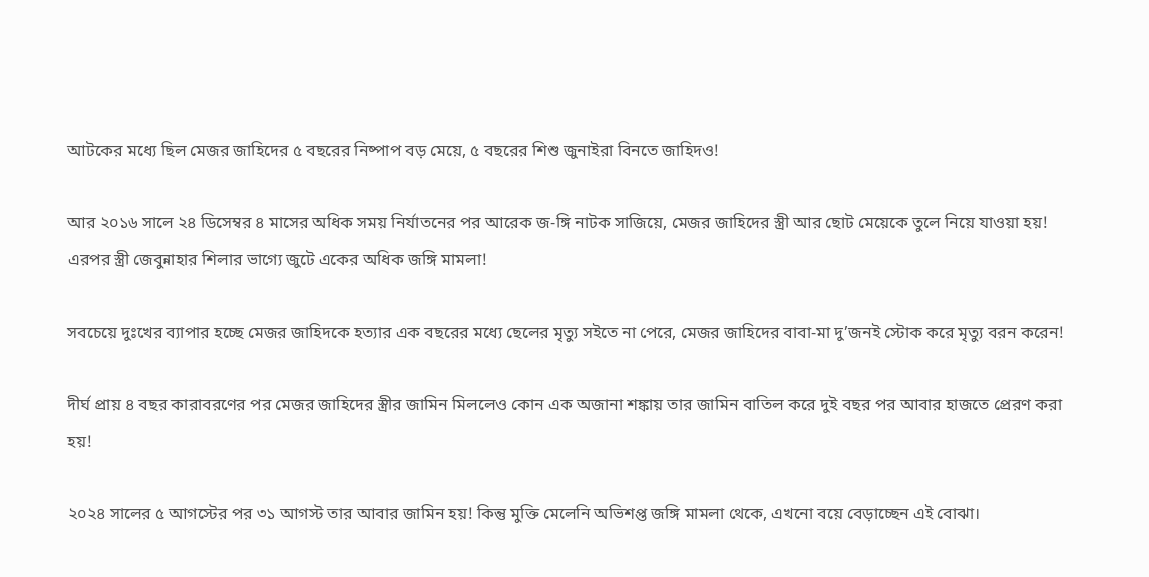আটকের মধ্যে ছিল মেজর জাহিদের ৫ বছরের নিষ্পাপ বড় মেয়ে, ৫ বছরের শিশু জুনাইরা বিনতে জাহিদও!

আর ২০১৬ সালে ২৪ ডিসেম্বর ৪ মাসের অধিক সময় নির্যাতনের পর আরেক জ-ঙ্গি নাটক সাজিয়ে, মেজর জাহিদের স্ত্রী আর ছোট মেয়েকে তুলে নিয়ে যাওয়া হয়! এরপর স্ত্রী জেবুন্নাহার শিলার ভাগ্যে জুটে একের অধিক জঙ্গি মামলা!

সবচেয়ে দুঃখের ব্যাপার হচ্ছে মেজর জাহিদকে হত্যার এক বছরের মধ্যে ছেলের মৃত্যু সইতে না পেরে, মেজর জাহিদের বাবা-মা দু’জনই স্টোক করে মৃত্যু বরন করেন!

দীর্ঘ প্রায় ৪ বছর কারাবরণের পর মেজর জাহিদের স্ত্রীর জামিন মিললেও কোন এক অজানা শঙ্কায় তার জামিন বাতিল করে দুই বছর পর আবার হাজতে প্রেরণ করা হয়!

২০২৪ সালের ৫ আগস্টের পর ৩১ আগস্ট তার আবার জামিন হয়! কিন্তু মুক্তি মেলেনি অভিশপ্ত জঙ্গি মামলা থেকে, এখনো বয়ে বেড়াচ্ছেন এই বোঝা।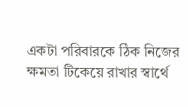একটা পরিবারকে ঠিক নিজের ক্ষমতা টিকেয়ে রাখার স্বার্থে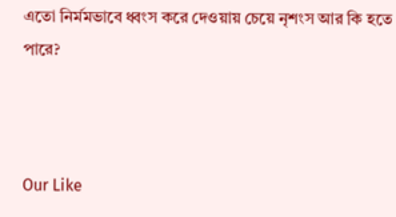এতো নির্মমভাবে ধ্বংস করে দেওয়ায় চেয়ে নৃশংস আর কি হতে পারে?



Our Like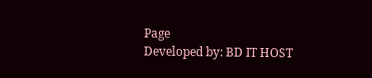Page
Developed by: BD IT HOST